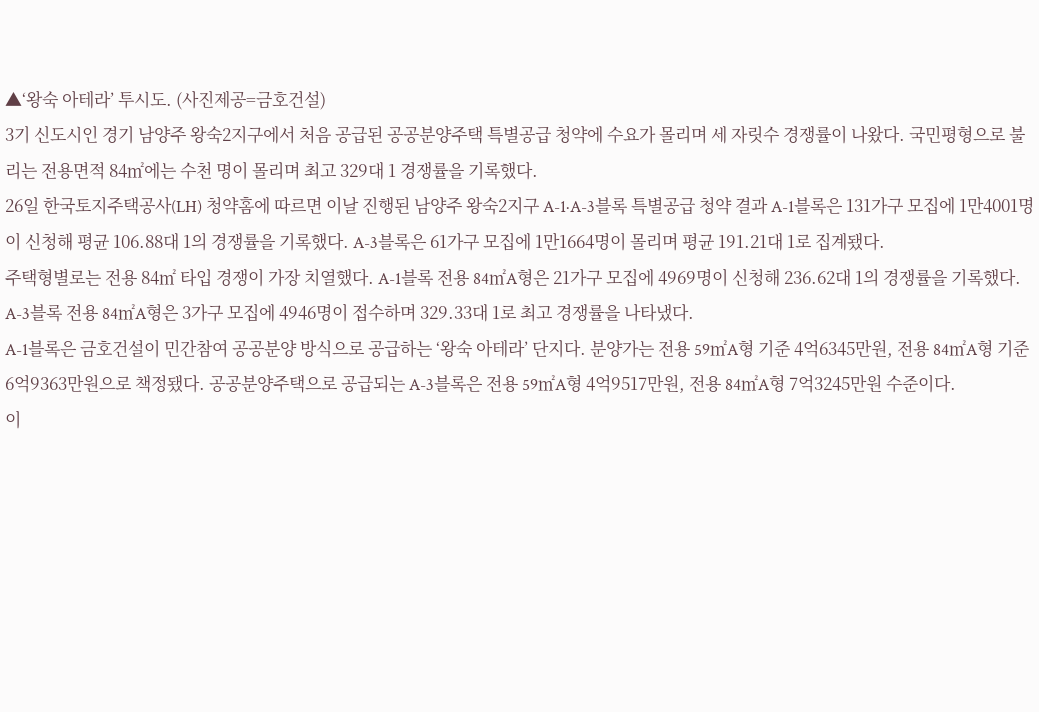▲‘왕숙 아테라’ 투시도. (사진제공=금호건설)
3기 신도시인 경기 남양주 왕숙2지구에서 처음 공급된 공공분양주택 특별공급 청약에 수요가 몰리며 세 자릿수 경쟁률이 나왔다. 국민평형으로 불리는 전용면적 84㎡에는 수천 명이 몰리며 최고 329대 1 경쟁률을 기록했다.
26일 한국토지주택공사(LH) 청약홈에 따르면 이날 진행된 남양주 왕숙2지구 A-1·A-3블록 특별공급 청약 결과 A-1블록은 131가구 모집에 1만4001명이 신청해 평균 106.88대 1의 경쟁률을 기록했다. A-3블록은 61가구 모집에 1만1664명이 몰리며 평균 191.21대 1로 집계됐다.
주택형별로는 전용 84㎡ 타입 경쟁이 가장 치열했다. A-1블록 전용 84㎡A형은 21가구 모집에 4969명이 신청해 236.62대 1의 경쟁률을 기록했다. A-3블록 전용 84㎡A형은 3가구 모집에 4946명이 접수하며 329.33대 1로 최고 경쟁률을 나타냈다.
A-1블록은 금호건설이 민간참여 공공분양 방식으로 공급하는 ‘왕숙 아테라’ 단지다. 분양가는 전용 59㎡A형 기준 4억6345만원, 전용 84㎡A형 기준 6억9363만원으로 책정됐다. 공공분양주택으로 공급되는 A-3블록은 전용 59㎡A형 4억9517만원, 전용 84㎡A형 7억3245만원 수준이다.
이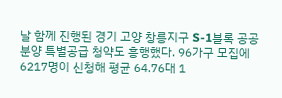날 함께 진행된 경기 고양 창릉지구 S-1블록 공공분양 특별공급 청약도 흥행했다. 96가구 모집에 6217명이 신청해 평균 64.76대 1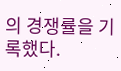의 경쟁률을 기록했다.